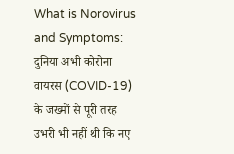What is Norovirus and Symptoms: दुनिया अभी कोरोना वायरस (COVID-19) के जख्मों से पूरी तरह उभरी भी नहीं थी कि नए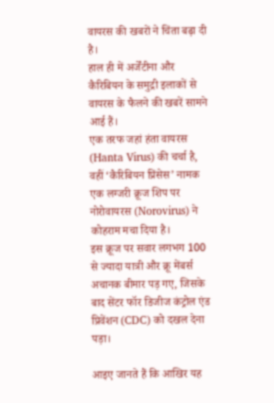वायरस की खबरों ने चिंता बढ़ा दी है।
हाल ही में अर्जेंटीना और कैरिबियन के समुद्री इलाकों से वायरस के फैलने की खबरें सामने आई हैं।
एक तरफ जहां हंता वायरस (Hanta Virus) की चर्चा है, वहीं ‘कैरिबियन प्रिंसेस’ नामक एक लग्जरी क्रूज शिप पर नोरोवायरस (Norovirus) ने कोहराम मचा दिया है।
इस क्रूज पर सवार लगभग 100 से ज्यादा यात्री और क्रू मेंबर्स अचानक बीमार पड़ गए, जिसके बाद सेंटर फॉर डिजीज कंट्रोल एंड प्रिवेंशन (CDC) को दखल देना पड़ा।

आइए जानते हैं कि आखिर यह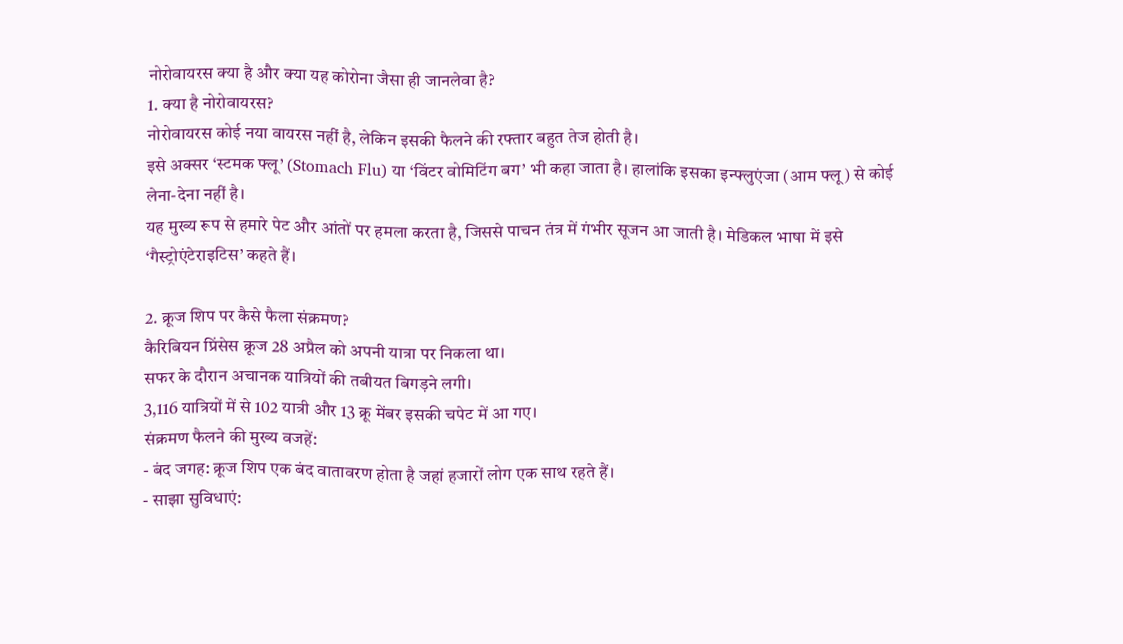नोरोवायरस क्या है और क्या यह कोरोना जैसा ही जानलेवा है?
1. क्या है नोरोवायरस?
नोरोवायरस कोई नया वायरस नहीं है, लेकिन इसकी फैलने की रफ्तार बहुत तेज होती है।
इसे अक्सर ‘स्टमक फ्लू’ (Stomach Flu) या ‘विंटर वोमिटिंग बग’ भी कहा जाता है। हालांकि इसका इन्फ्लुएंजा (आम फ्लू) से कोई लेना-देना नहीं है।
यह मुख्य रूप से हमारे पेट और आंतों पर हमला करता है, जिससे पाचन तंत्र में गंभीर सूजन आ जाती है। मेडिकल भाषा में इसे ‘गैस्ट्रोएंटेराइटिस’ कहते हैं।

2. क्रूज शिप पर कैसे फैला संक्रमण?
कैरिबियन प्रिंसेस क्रूज 28 अप्रैल को अपनी यात्रा पर निकला था।
सफर के दौरान अचानक यात्रियों की तबीयत बिगड़ने लगी।
3,116 यात्रियों में से 102 यात्री और 13 क्रू मेंबर इसकी चपेट में आ गए।
संक्रमण फैलने की मुख्य वजहें:
- बंद जगह: क्रूज शिप एक बंद वातावरण होता है जहां हजारों लोग एक साथ रहते हैं।
- साझा सुविधाएं: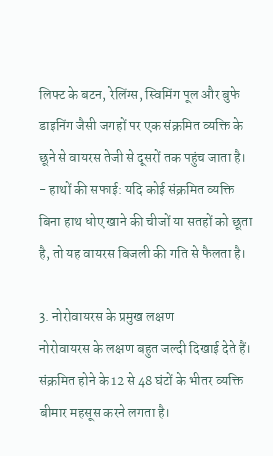लिफ्ट के बटन, रेलिंग्स, स्विमिंग पूल और बुफे डाइनिंग जैसी जगहों पर एक संक्रमित व्यक्ति के छूने से वायरस तेजी से दूसरों तक पहुंच जाता है।
- हाथों की सफाई: यदि कोई संक्रमित व्यक्ति बिना हाथ धोए खाने की चीजों या सतहों को छूता है, तो यह वायरस बिजली की गति से फैलता है।

3. नोरोवायरस के प्रमुख लक्षण
नोरोवायरस के लक्षण बहुत जल्दी दिखाई देते हैं। संक्रमित होने के 12 से 48 घंटों के भीतर व्यक्ति बीमार महसूस करने लगता है।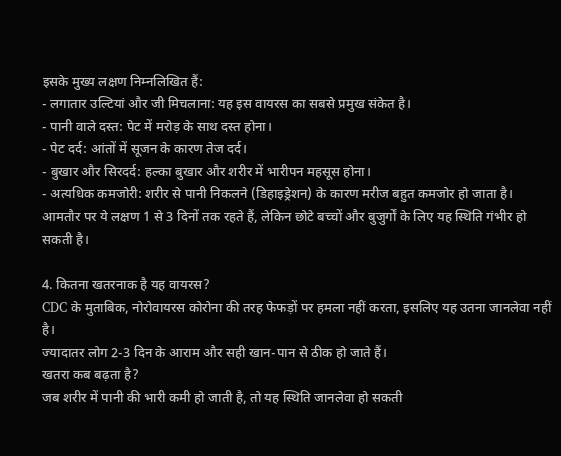इसके मुख्य लक्षण निम्नलिखित हैं:
- लगातार उल्टियां और जी मिचलाना: यह इस वायरस का सबसे प्रमुख संकेत है।
- पानी वाले दस्त: पेट में मरोड़ के साथ दस्त होना।
- पेट दर्द: आंतों में सूजन के कारण तेज दर्द।
- बुखार और सिरदर्द: हल्का बुखार और शरीर में भारीपन महसूस होना।
- अत्यधिक कमजोरी: शरीर से पानी निकलने (डिहाइड्रेशन) के कारण मरीज बहुत कमजोर हो जाता है।
आमतौर पर ये लक्षण 1 से 3 दिनों तक रहते हैं, लेकिन छोटे बच्चों और बुजुर्गों के लिए यह स्थिति गंभीर हो सकती है।

4. कितना खतरनाक है यह वायरस?
CDC के मुताबिक, नोरोवायरस कोरोना की तरह फेफड़ों पर हमला नहीं करता, इसलिए यह उतना जानलेवा नहीं है।
ज्यादातर लोग 2-3 दिन के आराम और सही खान-पान से ठीक हो जाते हैं।
खतरा कब बढ़ता है?
जब शरीर में पानी की भारी कमी हो जाती है, तो यह स्थिति जानलेवा हो सकती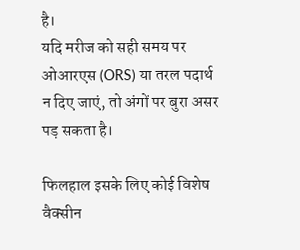है।
यदि मरीज को सही समय पर ओआरएस (ORS) या तरल पदार्थ न दिए जाएं, तो अंगों पर बुरा असर पड़ सकता है।

फिलहाल इसके लिए कोई विशेष वैक्सीन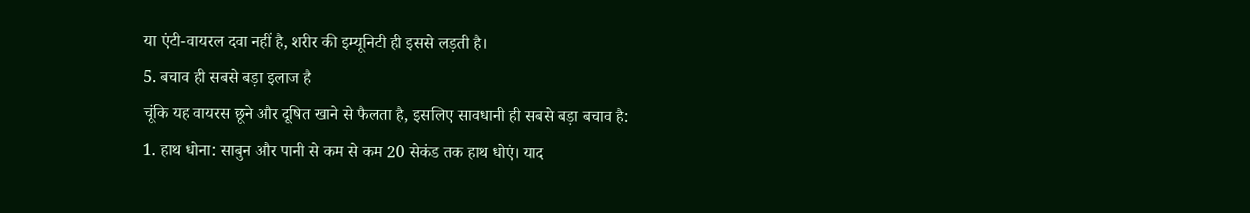या एंटी-वायरल दवा नहीं है, शरीर की इम्यूनिटी ही इससे लड़ती है।
5. बचाव ही सबसे बड़ा इलाज है
चूंकि यह वायरस छूने और दूषित खाने से फैलता है, इसलिए सावधानी ही सबसे बड़ा बचाव है:
1. हाथ धोना: साबुन और पानी से कम से कम 20 सेकंड तक हाथ धोएं। याद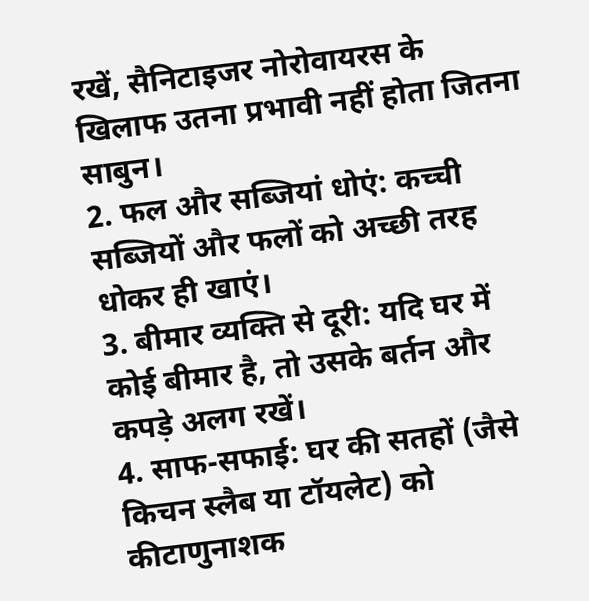रखें, सैनिटाइजर नोरोवायरस के खिलाफ उतना प्रभावी नहीं होता जितना साबुन।
2. फल और सब्जियां धोएं: कच्ची सब्जियों और फलों को अच्छी तरह धोकर ही खाएं।
3. बीमार व्यक्ति से दूरी: यदि घर में कोई बीमार है, तो उसके बर्तन और कपड़े अलग रखें।
4. साफ-सफाई: घर की सतहों (जैसे किचन स्लैब या टॉयलेट) को कीटाणुनाशक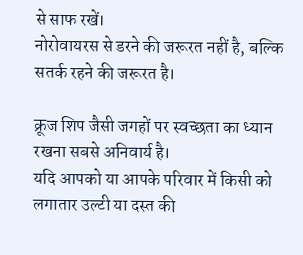से साफ रखें।
नोरोवायरस से डरने की जरूरत नहीं है, बल्कि सतर्क रहने की जरूरत है।

क्रूज शिप जैसी जगहों पर स्वच्छता का ध्यान रखना सबसे अनिवार्य है।
यदि आपको या आपके परिवार में किसी को लगातार उल्टी या दस्त की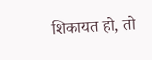शिकायत हो, तो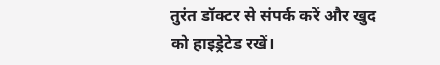तुरंत डॉक्टर से संपर्क करें और खुद को हाइड्रेटेड रखें।